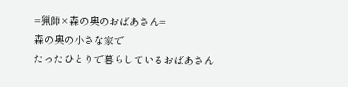=猟師×森の奥のおばあさん=
森の奥の小さな家で
たったひとりで暮らしているおばあさん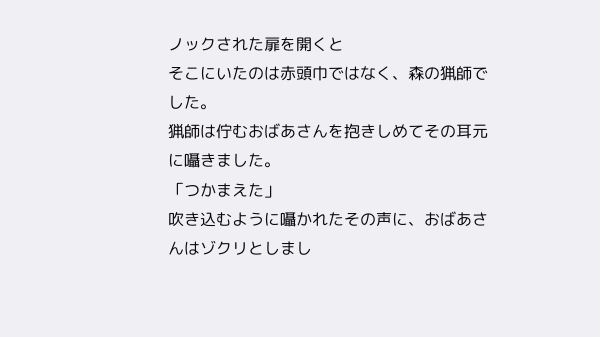ノックされた扉を開くと
そこにいたのは赤頭巾ではなく、森の猟師でした。
猟師は佇むおばあさんを抱きしめてその耳元に囁きました。
「つかまえた」
吹き込むように囁かれたその声に、おばあさんはゾクリとしまし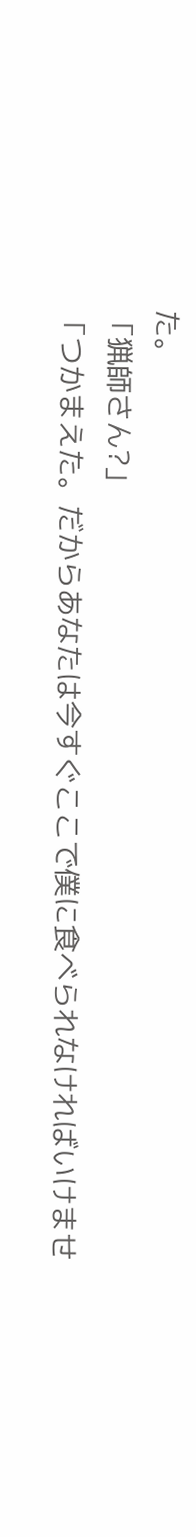た。
「猟師さん?」
「つかまえた。だからあなたは今すぐここで僕に食べられなければいけませ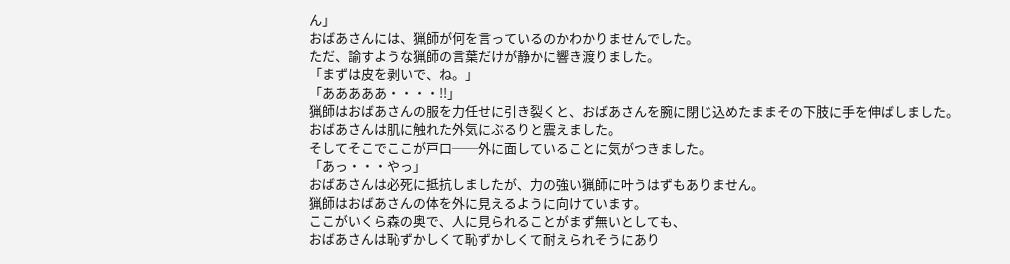ん」
おばあさんには、猟師が何を言っているのかわかりませんでした。
ただ、諭すような猟師の言葉だけが静かに響き渡りました。
「まずは皮を剥いで、ね。」
「あああああ・・・・!!」
猟師はおばあさんの服を力任せに引き裂くと、おばあさんを腕に閉じ込めたままその下肢に手を伸ばしました。
おばあさんは肌に触れた外気にぶるりと震えました。
そしてそこでここが戸口──外に面していることに気がつきました。
「あっ・・・やっ」
おばあさんは必死に抵抗しましたが、力の強い猟師に叶うはずもありません。
猟師はおばあさんの体を外に見えるように向けています。
ここがいくら森の奥で、人に見られることがまず無いとしても、
おばあさんは恥ずかしくて恥ずかしくて耐えられそうにあり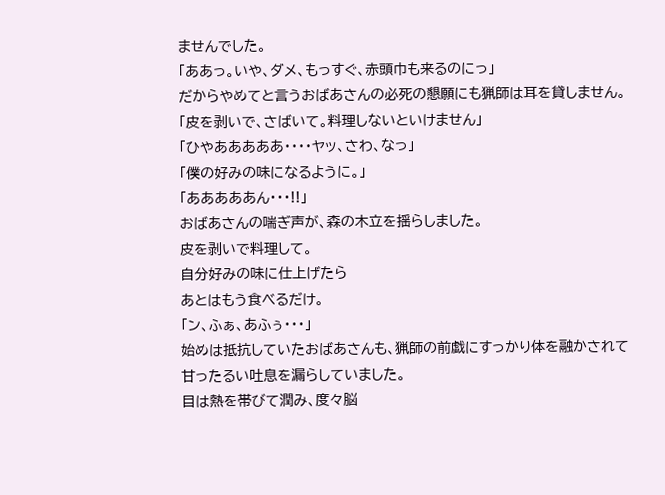ませんでした。
「ああっ。いや、ダメ、もっすぐ、赤頭巾も来るのにっ」
だからやめてと言うおばあさんの必死の懇願にも猟師は耳を貸しません。
「皮を剥いで、さばいて。料理しないといけません」
「ひやあああああ・・・・ヤッ、さわ、なっ」
「僕の好みの味になるように。」
「あああああん・・・!!」
おばあさんの喘ぎ声が、森の木立を揺らしました。
皮を剥いで料理して。
自分好みの味に仕上げたら
あとはもう食べるだけ。
「ン、ふぁ、あふぅ・・・」
始めは抵抗していたおばあさんも、猟師の前戯にすっかり体を融かされて甘ったるい吐息を漏らしていました。
目は熱を帯びて潤み、度々脳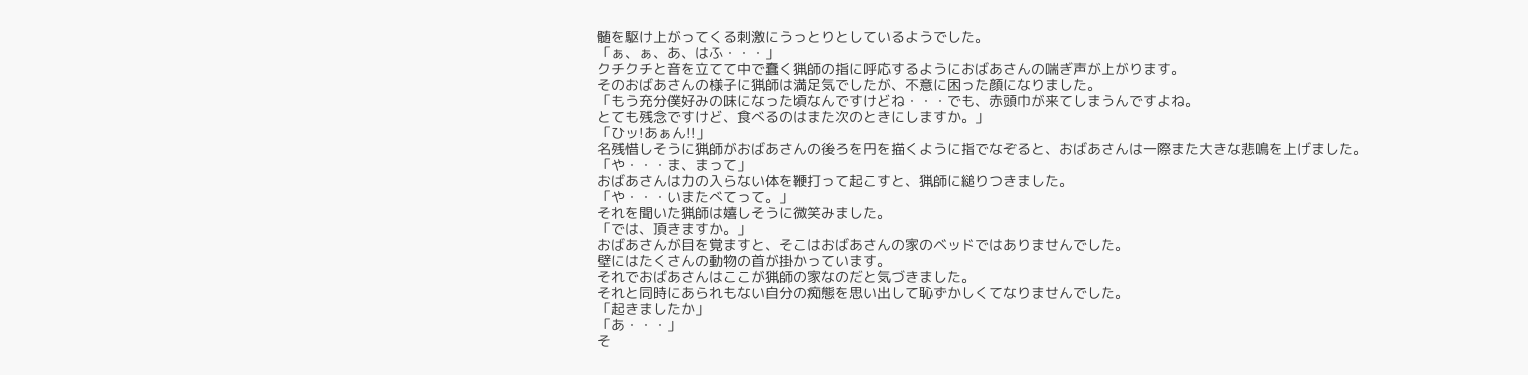髄を駆け上がってくる刺激にうっとりとしているようでした。
「ぁ、ぁ、あ、はふ・・・」
クチクチと音を立てて中で蠢く猟師の指に呼応するようにおばあさんの喘ぎ声が上がります。
そのおばあさんの様子に猟師は満足気でしたが、不意に困った顔になりました。
「もう充分僕好みの味になった頃なんですけどね・・・でも、赤頭巾が来てしまうんですよね。
とても残念ですけど、食べるのはまた次のときにしますか。」
「ひッ!あぁん!!」
名残惜しそうに猟師がおばあさんの後ろを円を描くように指でなぞると、おばあさんは一際また大きな悲鳴を上げました。
「や・・・ま、まって」
おばあさんは力の入らない体を鞭打って起こすと、猟師に縋りつきました。
「や・・・いまたべてって。」
それを聞いた猟師は嬉しそうに微笑みました。
「では、頂きますか。」
おばあさんが目を覚ますと、そこはおばあさんの家のベッドではありませんでした。
壁にはたくさんの動物の首が掛かっています。
それでおばあさんはここが猟師の家なのだと気づきました。
それと同時にあられもない自分の痴態を思い出して恥ずかしくてなりませんでした。
「起きましたか」
「あ・・・」
そ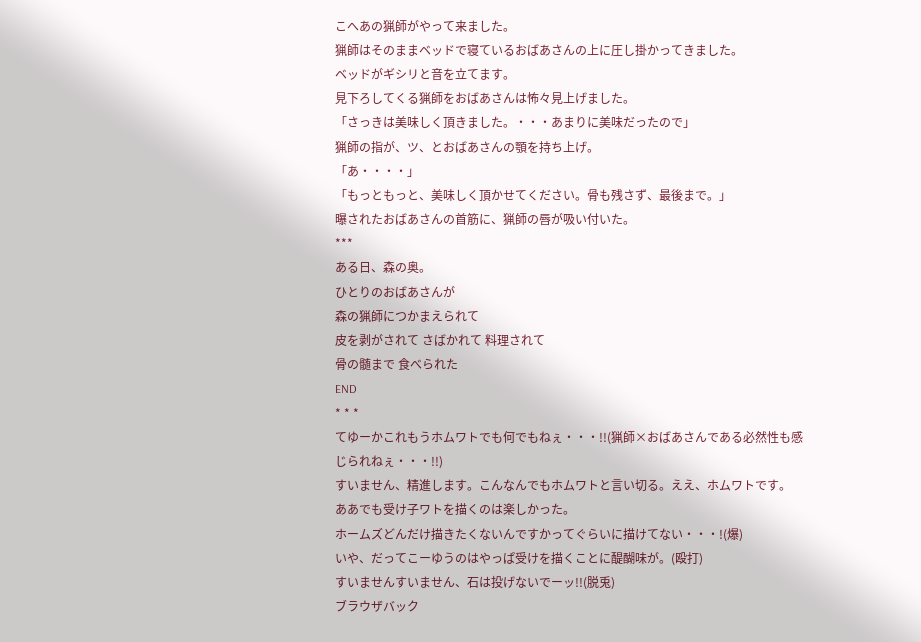こへあの猟師がやって来ました。
猟師はそのままベッドで寝ているおばあさんの上に圧し掛かってきました。
ベッドがギシリと音を立てます。
見下ろしてくる猟師をおばあさんは怖々見上げました。
「さっきは美味しく頂きました。・・・あまりに美味だったので」
猟師の指が、ツ、とおばあさんの顎を持ち上げ。
「あ・・・・」
「もっともっと、美味しく頂かせてください。骨も残さず、最後まで。」
曝されたおばあさんの首筋に、猟師の唇が吸い付いた。
***
ある日、森の奥。
ひとりのおばあさんが
森の猟師につかまえられて
皮を剥がされて さばかれて 料理されて
骨の髄まで 食べられた
END
* * *
てゆーかこれもうホムワトでも何でもねぇ・・・!!(猟師×おばあさんである必然性も感じられねぇ・・・!!)
すいません、精進します。こんなんでもホムワトと言い切る。ええ、ホムワトです。
ああでも受け子ワトを描くのは楽しかった。
ホームズどんだけ描きたくないんですかってぐらいに描けてない・・・!(爆)
いや、だってこーゆうのはやっぱ受けを描くことに醍醐味が。(殴打)
すいませんすいません、石は投げないでーッ!!(脱兎)
ブラウザバック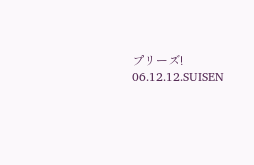プリーズ!
06.12.12.SUISEN